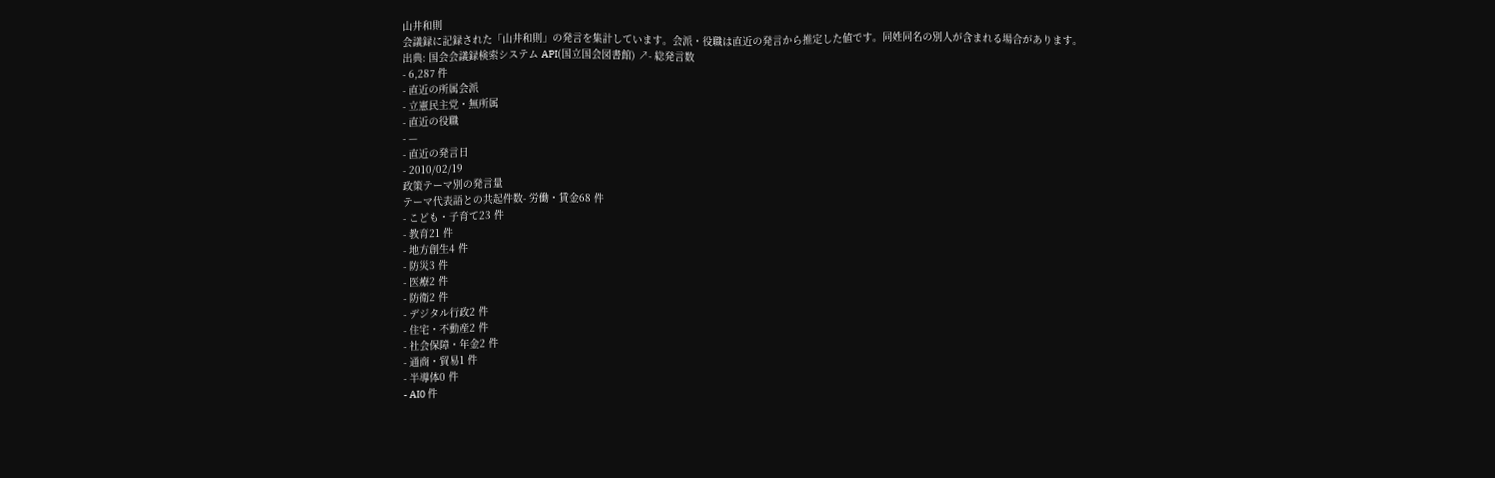山井和則
会議録に記録された「山井和則」の発言を集計しています。会派・役職は直近の発言から推定した値です。同姓同名の別人が含まれる場合があります。
出典: 国会会議録検索システム API(国立国会図書館) ↗- 総発言数
- 6,287 件
- 直近の所属会派
- 立憲民主党・無所属
- 直近の役職
- —
- 直近の発言日
- 2010/02/19
政策テーマ別の発言量
テーマ代表語との共起件数- 労働・賃金68 件
- こども・子育て23 件
- 教育21 件
- 地方創生4 件
- 防災3 件
- 医療2 件
- 防衛2 件
- デジタル行政2 件
- 住宅・不動産2 件
- 社会保障・年金2 件
- 通商・貿易1 件
- 半導体0 件
- AI0 件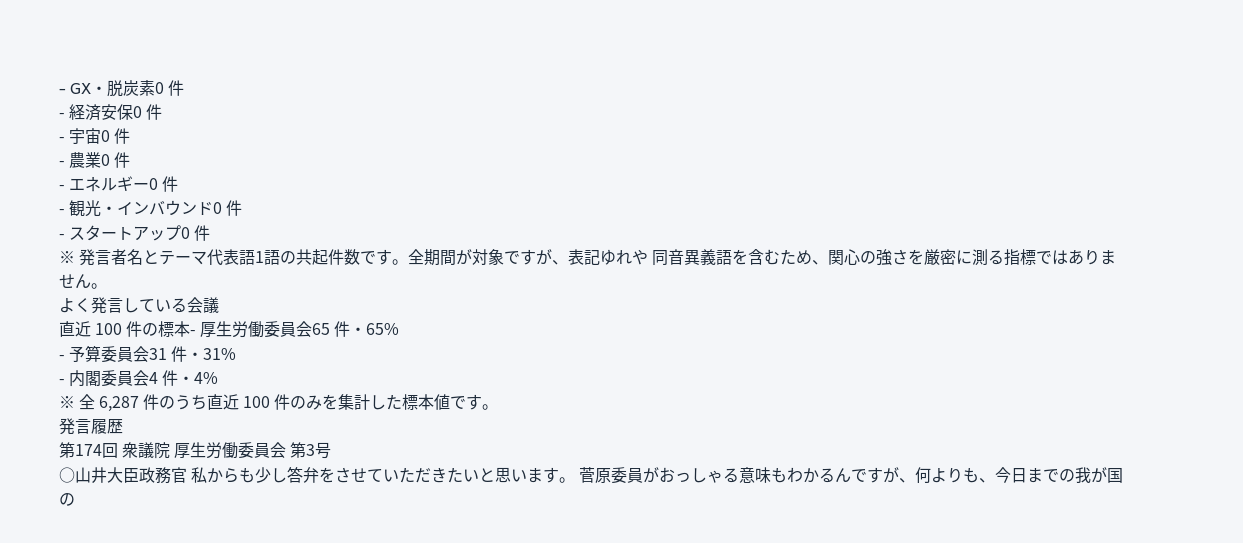- GX・脱炭素0 件
- 経済安保0 件
- 宇宙0 件
- 農業0 件
- エネルギー0 件
- 観光・インバウンド0 件
- スタートアップ0 件
※ 発言者名とテーマ代表語1語の共起件数です。全期間が対象ですが、表記ゆれや 同音異義語を含むため、関心の強さを厳密に測る指標ではありません。
よく発言している会議
直近 100 件の標本- 厚生労働委員会65 件・65%
- 予算委員会31 件・31%
- 内閣委員会4 件・4%
※ 全 6,287 件のうち直近 100 件のみを集計した標本値です。
発言履歴
第174回 衆議院 厚生労働委員会 第3号
○山井大臣政務官 私からも少し答弁をさせていただきたいと思います。 菅原委員がおっしゃる意味もわかるんですが、何よりも、今日までの我が国の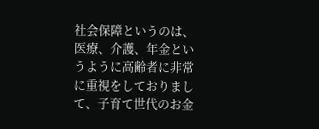社会保障というのは、医療、介護、年金というように高齢者に非常に重視をしておりまして、子育て世代のお金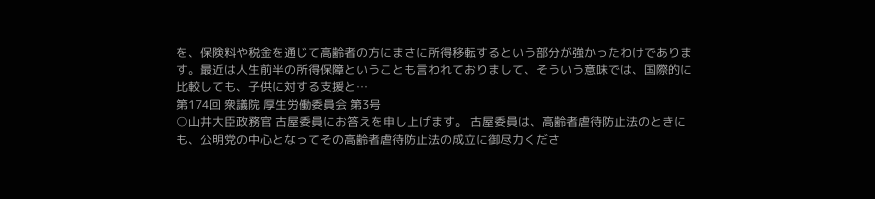を、保険料や税金を通じて高齢者の方にまさに所得移転するという部分が強かったわけであります。最近は人生前半の所得保障ということも言われておりまして、そういう意味では、国際的に比較しても、子供に対する支援と…
第174回 衆議院 厚生労働委員会 第3号
○山井大臣政務官 古屋委員にお答えを申し上げます。 古屋委員は、高齢者虐待防止法のときにも、公明党の中心となってその高齢者虐待防止法の成立に御尽力くださ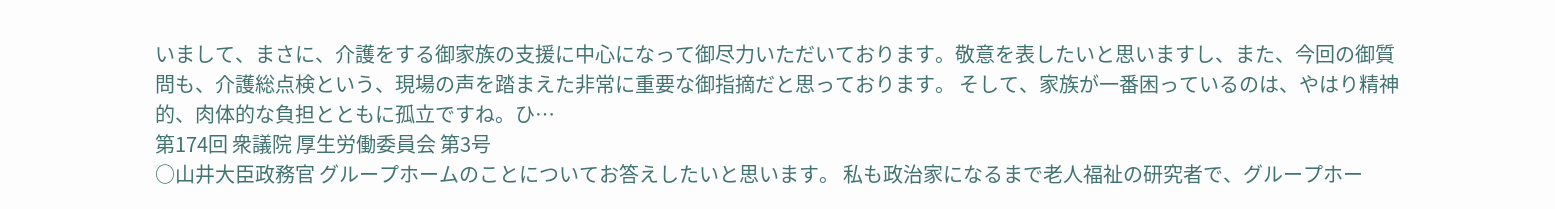いまして、まさに、介護をする御家族の支援に中心になって御尽力いただいております。敬意を表したいと思いますし、また、今回の御質問も、介護総点検という、現場の声を踏まえた非常に重要な御指摘だと思っております。 そして、家族が一番困っているのは、やはり精神的、肉体的な負担とともに孤立ですね。ひ…
第174回 衆議院 厚生労働委員会 第3号
○山井大臣政務官 グループホームのことについてお答えしたいと思います。 私も政治家になるまで老人福祉の研究者で、グループホー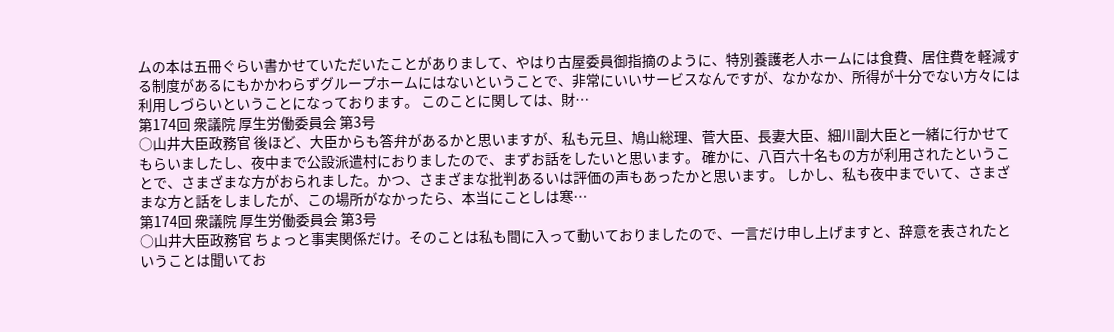ムの本は五冊ぐらい書かせていただいたことがありまして、やはり古屋委員御指摘のように、特別養護老人ホームには食費、居住費を軽減する制度があるにもかかわらずグループホームにはないということで、非常にいいサービスなんですが、なかなか、所得が十分でない方々には利用しづらいということになっております。 このことに関しては、財…
第174回 衆議院 厚生労働委員会 第3号
○山井大臣政務官 後ほど、大臣からも答弁があるかと思いますが、私も元旦、鳩山総理、菅大臣、長妻大臣、細川副大臣と一緒に行かせてもらいましたし、夜中まで公設派遣村におりましたので、まずお話をしたいと思います。 確かに、八百六十名もの方が利用されたということで、さまざまな方がおられました。かつ、さまざまな批判あるいは評価の声もあったかと思います。 しかし、私も夜中までいて、さまざまな方と話をしましたが、この場所がなかったら、本当にことしは寒…
第174回 衆議院 厚生労働委員会 第3号
○山井大臣政務官 ちょっと事実関係だけ。そのことは私も間に入って動いておりましたので、一言だけ申し上げますと、辞意を表されたということは聞いてお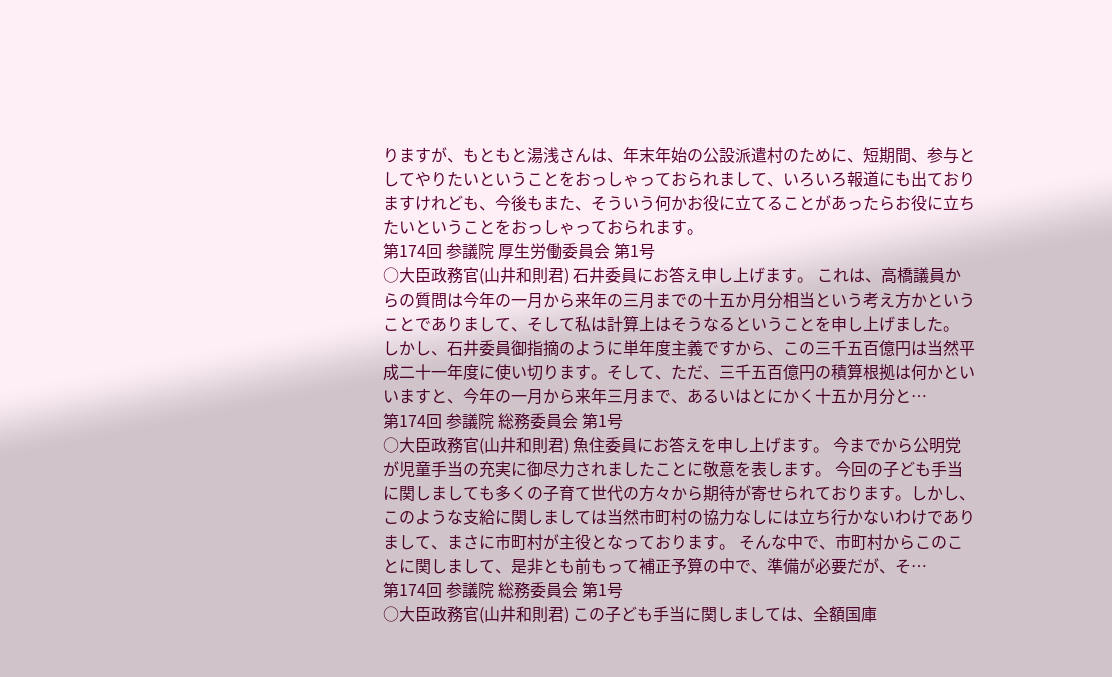りますが、もともと湯浅さんは、年末年始の公設派遣村のために、短期間、参与としてやりたいということをおっしゃっておられまして、いろいろ報道にも出ておりますけれども、今後もまた、そういう何かお役に立てることがあったらお役に立ちたいということをおっしゃっておられます。
第174回 参議院 厚生労働委員会 第1号
○大臣政務官(山井和則君) 石井委員にお答え申し上げます。 これは、高橋議員からの質問は今年の一月から来年の三月までの十五か月分相当という考え方かということでありまして、そして私は計算上はそうなるということを申し上げました。 しかし、石井委員御指摘のように単年度主義ですから、この三千五百億円は当然平成二十一年度に使い切ります。そして、ただ、三千五百億円の積算根拠は何かといいますと、今年の一月から来年三月まで、あるいはとにかく十五か月分と…
第174回 参議院 総務委員会 第1号
○大臣政務官(山井和則君) 魚住委員にお答えを申し上げます。 今までから公明党が児童手当の充実に御尽力されましたことに敬意を表します。 今回の子ども手当に関しましても多くの子育て世代の方々から期待が寄せられております。しかし、このような支給に関しましては当然市町村の協力なしには立ち行かないわけでありまして、まさに市町村が主役となっております。 そんな中で、市町村からこのことに関しまして、是非とも前もって補正予算の中で、準備が必要だが、そ…
第174回 参議院 総務委員会 第1号
○大臣政務官(山井和則君) この子ども手当に関しましては、全額国庫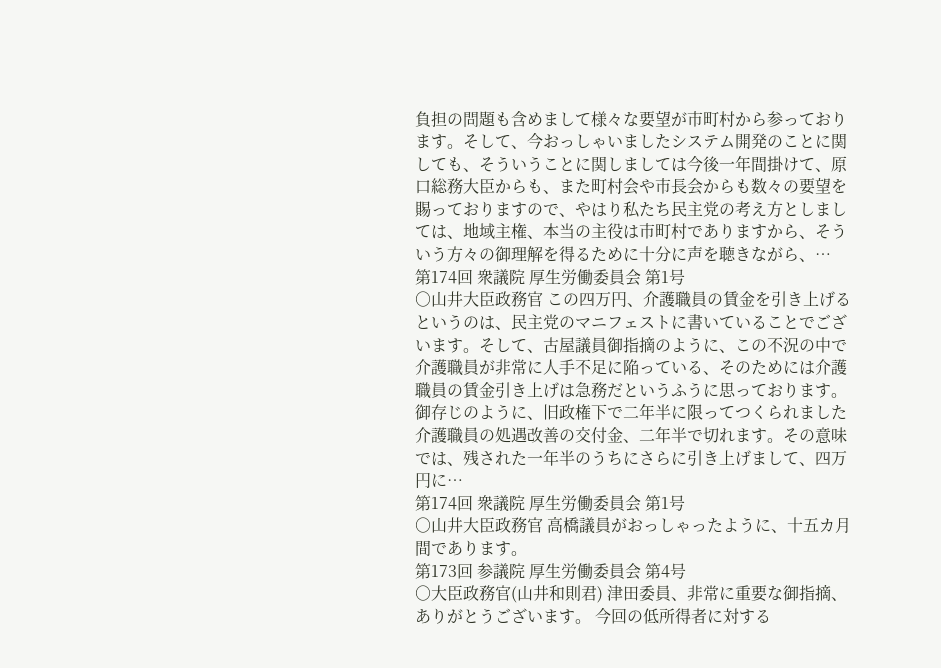負担の問題も含めまして様々な要望が市町村から参っております。そして、今おっしゃいましたシステム開発のことに関しても、そういうことに関しましては今後一年間掛けて、原口総務大臣からも、また町村会や市長会からも数々の要望を賜っておりますので、やはり私たち民主党の考え方としましては、地域主権、本当の主役は市町村でありますから、そういう方々の御理解を得るために十分に声を聴きながら、…
第174回 衆議院 厚生労働委員会 第1号
○山井大臣政務官 この四万円、介護職員の賃金を引き上げるというのは、民主党のマニフェストに書いていることでございます。そして、古屋議員御指摘のように、この不況の中で介護職員が非常に人手不足に陥っている、そのためには介護職員の賃金引き上げは急務だというふうに思っております。 御存じのように、旧政権下で二年半に限ってつくられました介護職員の処遇改善の交付金、二年半で切れます。その意味では、残された一年半のうちにさらに引き上げまして、四万円に…
第174回 衆議院 厚生労働委員会 第1号
○山井大臣政務官 高橋議員がおっしゃったように、十五カ月間であります。
第173回 参議院 厚生労働委員会 第4号
○大臣政務官(山井和則君) 津田委員、非常に重要な御指摘、ありがとうございます。 今回の低所得者に対する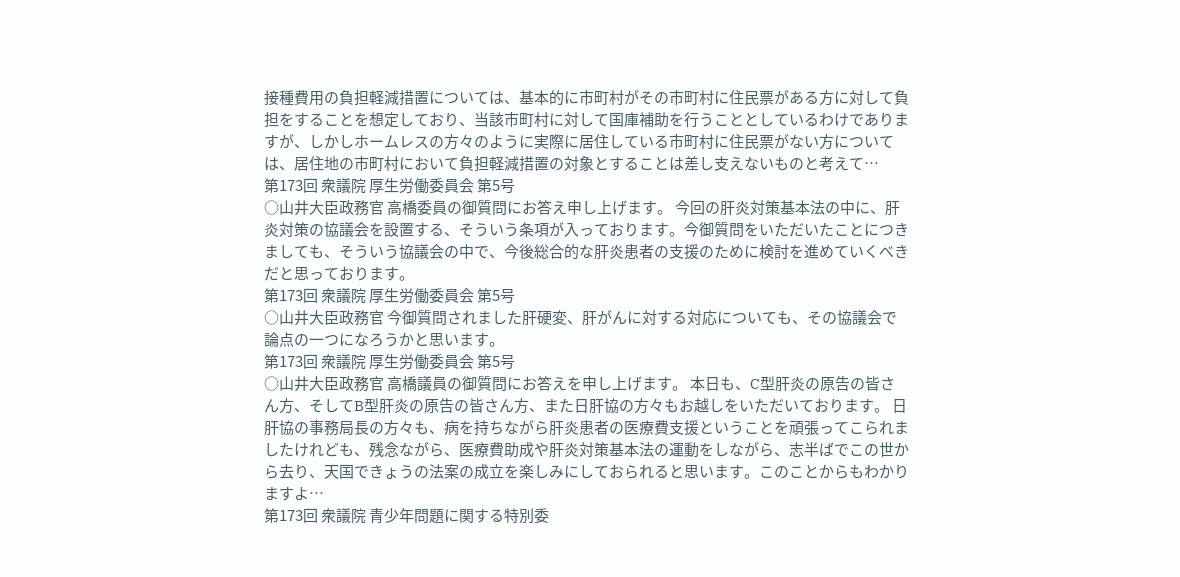接種費用の負担軽減措置については、基本的に市町村がその市町村に住民票がある方に対して負担をすることを想定しており、当該市町村に対して国庫補助を行うこととしているわけでありますが、しかしホームレスの方々のように実際に居住している市町村に住民票がない方については、居住地の市町村において負担軽減措置の対象とすることは差し支えないものと考えて…
第173回 衆議院 厚生労働委員会 第5号
○山井大臣政務官 高橋委員の御質問にお答え申し上げます。 今回の肝炎対策基本法の中に、肝炎対策の協議会を設置する、そういう条項が入っております。今御質問をいただいたことにつきましても、そういう協議会の中で、今後総合的な肝炎患者の支援のために検討を進めていくべきだと思っております。
第173回 衆議院 厚生労働委員会 第5号
○山井大臣政務官 今御質問されました肝硬変、肝がんに対する対応についても、その協議会で論点の一つになろうかと思います。
第173回 衆議院 厚生労働委員会 第5号
○山井大臣政務官 高橋議員の御質問にお答えを申し上げます。 本日も、C型肝炎の原告の皆さん方、そしてB型肝炎の原告の皆さん方、また日肝協の方々もお越しをいただいております。 日肝協の事務局長の方々も、病を持ちながら肝炎患者の医療費支援ということを頑張ってこられましたけれども、残念ながら、医療費助成や肝炎対策基本法の運動をしながら、志半ばでこの世から去り、天国できょうの法案の成立を楽しみにしておられると思います。このことからもわかりますよ…
第173回 衆議院 青少年問題に関する特別委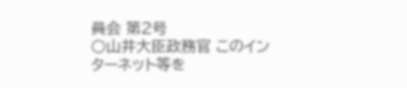員会 第2号
○山井大臣政務官 このインターネット等を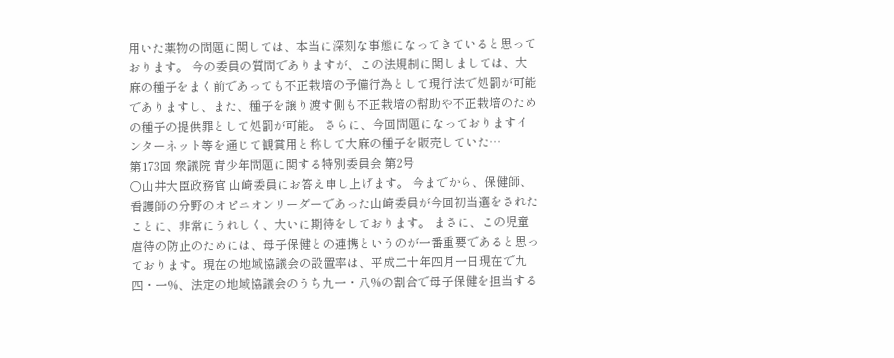用いた薬物の問題に関しては、本当に深刻な事態になってきていると思っております。 今の委員の質問でありますが、この法規制に関しましては、大麻の種子をまく前であっても不正栽培の予備行為として現行法で処罰が可能でありますし、また、種子を譲り渡す側も不正栽培の幇助や不正栽培のための種子の提供罪として処罰が可能。 さらに、今回問題になっておりますインターネット等を通じて観賞用と称して大麻の種子を販売していた…
第173回 衆議院 青少年問題に関する特別委員会 第2号
○山井大臣政務官 山崎委員にお答え申し上げます。 今までから、保健師、看護師の分野のオピニオンリーダーであった山崎委員が今回初当選をされたことに、非常にうれしく、大いに期待をしております。 まさに、この児童虐待の防止のためには、母子保健との連携というのが一番重要であると思っております。現在の地域協議会の設置率は、平成二十年四月一日現在で九四・一%、法定の地域協議会のうち九一・八%の割合で母子保健を担当する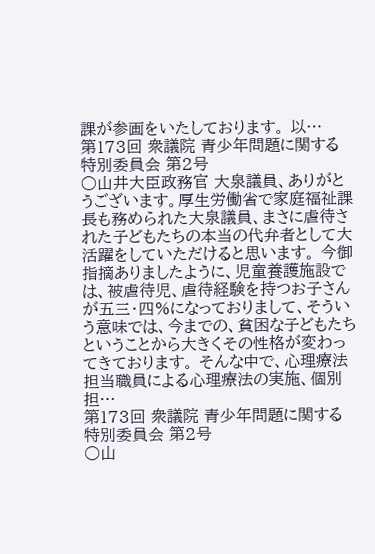課が参画をいたしております。 以…
第173回 衆議院 青少年問題に関する特別委員会 第2号
○山井大臣政務官 大泉議員、ありがとうございます。厚生労働省で家庭福祉課長も務められた大泉議員、まさに虐待された子どもたちの本当の代弁者として大活躍をしていただけると思います。 今御指摘ありましたように、児童養護施設では、被虐待児、虐待経験を持つお子さんが五三・四%になっておりまして、そういう意味では、今までの、貧困な子どもたちということから大きくその性格が変わってきております。 そんな中で、心理療法担当職員による心理療法の実施、個別担…
第173回 衆議院 青少年問題に関する特別委員会 第2号
○山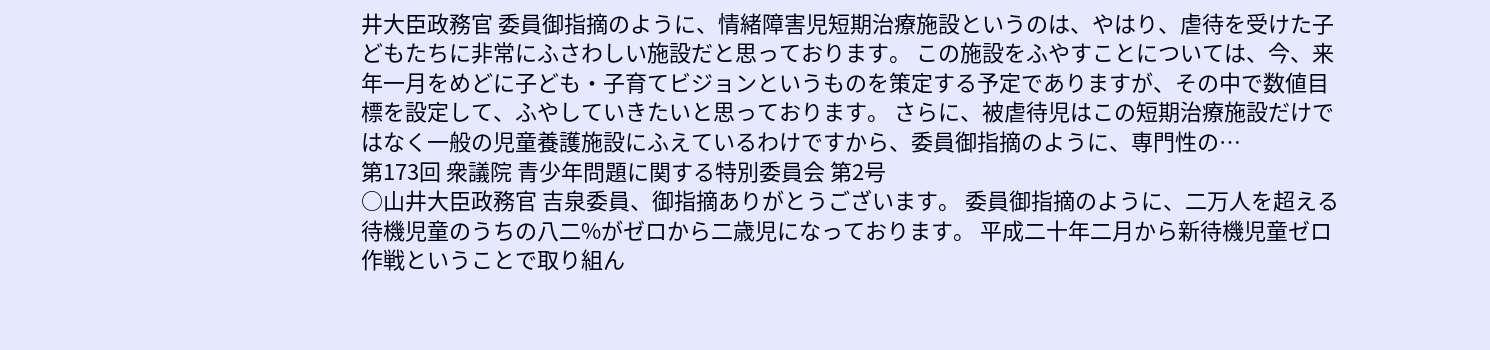井大臣政務官 委員御指摘のように、情緒障害児短期治療施設というのは、やはり、虐待を受けた子どもたちに非常にふさわしい施設だと思っております。 この施設をふやすことについては、今、来年一月をめどに子ども・子育てビジョンというものを策定する予定でありますが、その中で数値目標を設定して、ふやしていきたいと思っております。 さらに、被虐待児はこの短期治療施設だけではなく一般の児童養護施設にふえているわけですから、委員御指摘のように、専門性の…
第173回 衆議院 青少年問題に関する特別委員会 第2号
○山井大臣政務官 吉泉委員、御指摘ありがとうございます。 委員御指摘のように、二万人を超える待機児童のうちの八二%がゼロから二歳児になっております。 平成二十年二月から新待機児童ゼロ作戦ということで取り組ん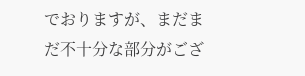でおりますが、まだまだ不十分な部分がござ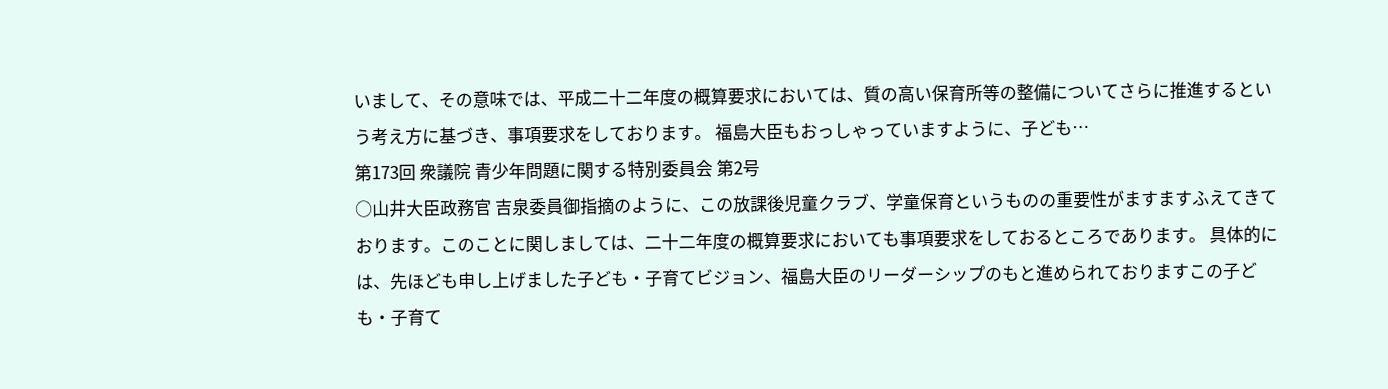いまして、その意味では、平成二十二年度の概算要求においては、質の高い保育所等の整備についてさらに推進するという考え方に基づき、事項要求をしております。 福島大臣もおっしゃっていますように、子ども…
第173回 衆議院 青少年問題に関する特別委員会 第2号
○山井大臣政務官 吉泉委員御指摘のように、この放課後児童クラブ、学童保育というものの重要性がますますふえてきております。このことに関しましては、二十二年度の概算要求においても事項要求をしておるところであります。 具体的には、先ほども申し上げました子ども・子育てビジョン、福島大臣のリーダーシップのもと進められておりますこの子ども・子育て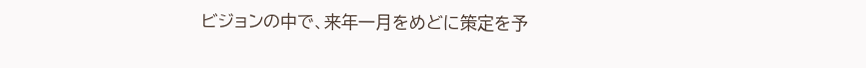ビジョンの中で、来年一月をめどに策定を予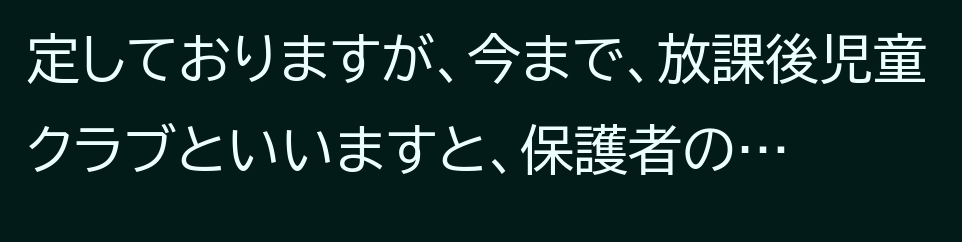定しておりますが、今まで、放課後児童クラブといいますと、保護者の…